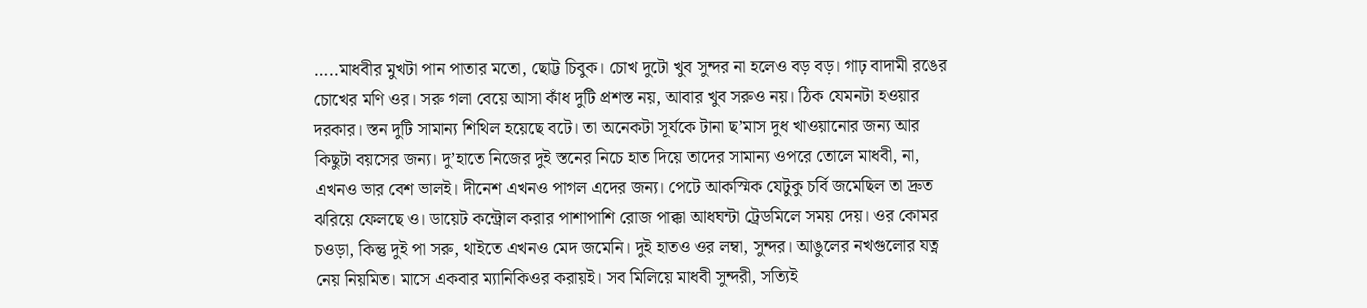…..মাধবীর মুখটা পান পাতার মতো, ছোট্ট চিবুক। চোখ দুটো খুব সুন্দর না হলেও বড় বড়। গাঢ় বাদামী রঙের চোখের মণি ওর। সরু গলা বেয়ে আসা কাঁধ দুটি প্রশস্ত নয়, আবার খুব সরুও নয়। ঠিক যেমনটা হওয়ার দরকার। স্তন দুটি সামান্য শিথিল হয়েছে বটে। তা অনেকটা সূর্যকে টানা ছ’মাস দুধ খাওয়ানোর জন্য আর কিছুটা বয়সের জন্য। দু’হাতে নিজের দুই স্তনের নিচে হাত দিয়ে তাদের সামান্য ওপরে তোলে মাধবী, না, এখনও ভার বেশ ভালই। দীনেশ এখনও পাগল এদের জন্য। পেটে আকস্মিক যেটুকু চর্বি জমেছিল তা দ্রুত ঝরিয়ে ফেলছে ও। ডায়েট কন্ট্রোল করার পাশাপাশি রোজ পাক্কা আধঘন্টা ট্রেডমিলে সময় দেয়। ওর কোমর চওড়া, কিন্তু দুই পা সরু, থাইতে এখনও মেদ জমেনি। দুই হাতও ওর লম্বা, সুন্দর। আঙুলের নখগুলোর যত্ন নেয় নিয়মিত। মাসে একবার ম্যানিকিওর করায়ই। সব মিলিয়ে মাধবী সুন্দরী, সত্যিই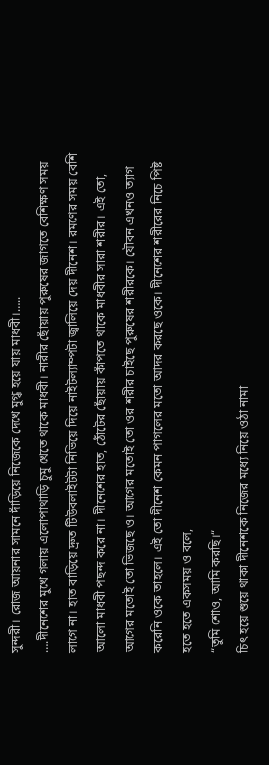সুন্দরী। রোজ আয়নার সামনে দাঁড়িয়ে নিজেকে দেখে মুগ্ধ হয়ে যায় মাধবী।…..
….দীনেশের মুখে গলায় এলোপাথাড়ি চুমু খেতে থাকে মাধবী। নারীর ছোঁয়ায় পুরুষের জাগতে বেশিক্ষণ সময় লাগে না। হাত বাড়িয়ে দ্রুত টিউবলাইটটা নিভিয়ে দিয়ে নাইটল্যাম্পটা জ্বালিয়ে দেয় দীনেশ। রমণের সময় বেশি আলো মাধবী পছন্দ করে না। দীনেশের হাত, ঠোঁটের ছোঁয়ায় কাঁপতে থাকে মাধবীর সারা শরীর। এই তো, আগের মতোই তো ভিজছে ও। আগের মতোই তো ওর শরীর চাইছে পুরুষের শরীরকে। যৌবন এখনও ত্যাগ করেনি ওকে তাহলে। এই তো দীনেশ কেমন পাগলের মতো আদর করছে ওকে। দীনেশের শরীরের নিচে পিষ্ট হতে হতে একসময় ও বলে,
“তুমি শোও, আমি করছি।“
চিৎ হয়ে শুয়ে থাকা দীনেশকে নিজের মধ্যে নিয়ে ওঠা নামা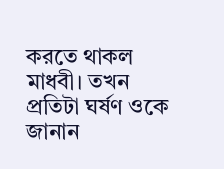করতে থাকল মাধবী। তখন প্রতিটা ঘর্ষণ ওকে জানান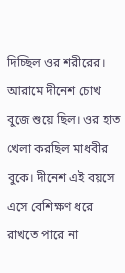দিচ্ছিল ওর শরীরের। আরামে দীনেশ চোখ বুজে শুয়ে ছিল। ওর হাত খেলা করছিল মাধবীর বুকে। দীনেশ এই বয়সে এসে বেশিক্ষণ ধরে রাখতে পারে না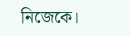নিজেকে।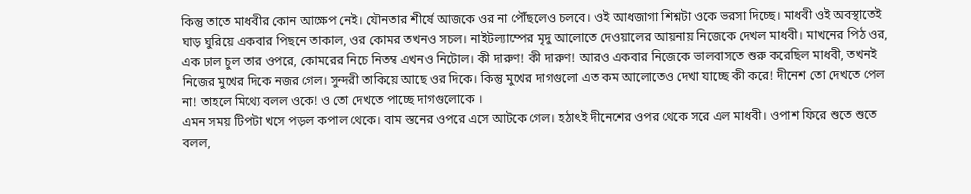কিন্তু তাতে মাধবীর কোন আক্ষেপ নেই। যৌনতার শীর্ষে আজকে ওর না পৌঁছলেও চলবে। ওই আধজাগা শিশ্নটা ওকে ভরসা দিচ্ছে। মাধবী ওই অবস্থাতেই ঘাড় ঘুরিয়ে একবার পিছনে তাকাল, ওর কোমর তখনও সচল। নাইটল্যাম্পের মৃদু আলোতে দেওয়ালের আয়নায় নিজেকে দেখল মাধবী। মাখনের পিঠ ওর, এক ঢাল চুল তার ওপরে, কোমরের নিচে নিতম্ব এখনও নিটোল। কী দারুণ! কী দারুণ! আরও একবার নিজেকে ভালবাসতে শুরু করেছিল মাধবী, তখনই নিজের মুখের দিকে নজর গেল। সুন্দরী তাকিয়ে আছে ওর দিকে। কিন্তু মুখের দাগগুলো এত কম আলোতেও দেখা যাচ্ছে কী করে! দীনেশ তো দেখতে পেল না! তাহলে মিথ্যে বলল ওকে! ও তো দেখতে পাচ্ছে দাগগুলোকে ।
এমন সময় টিপটা খসে পড়ল কপাল থেকে। বাম স্তনের ওপরে এসে আটকে গেল। হঠাৎই দীনেশের ওপর থেকে সরে এল মাধবী। ওপাশ ফিরে শুতে শুতে বলল,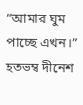“আমার ঘুম পাচ্ছে এখন।”
হতভম্ব দীনেশ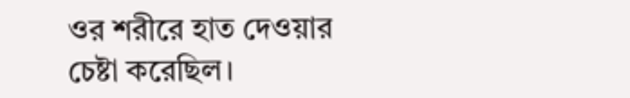ওর শরীরে হাত দেওয়ার চেষ্টা করেছিল।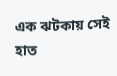এক ঝটকায় সেই হাত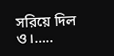সরিয়ে দিল ও।…..